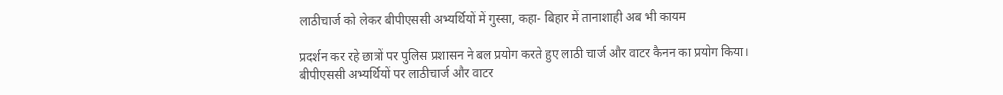लाठीचार्ज को लेकर बीपीएससी अभ्यर्थियों में गुस्सा, कहा- बिहार में तानाशाही अब भी कायम

प्रदर्शन कर रहे छात्रों पर पुलिस प्रशासन ने बल प्रयोग करते हुए लाठी चार्ज और वाटर कैनन का प्रयोग किया।
बीपीएससी अभ्यर्थियों पर लाठीचार्ज और वाटर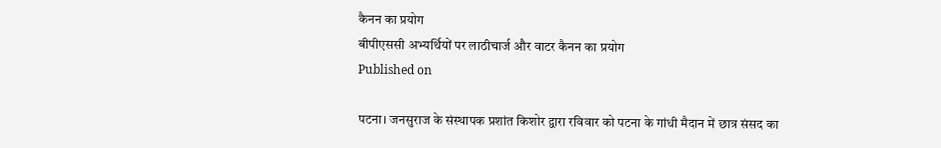कैनन का प्रयोग
बीपीएससी अभ्यर्थियों पर लाठीचार्ज और वाटर कैनन का प्रयोग
Published on

पटना। जनसुराज के संस्थापक प्रशांत किशोर द्वारा रविवार को पटना के गांधी मैदान में छात्र संसद का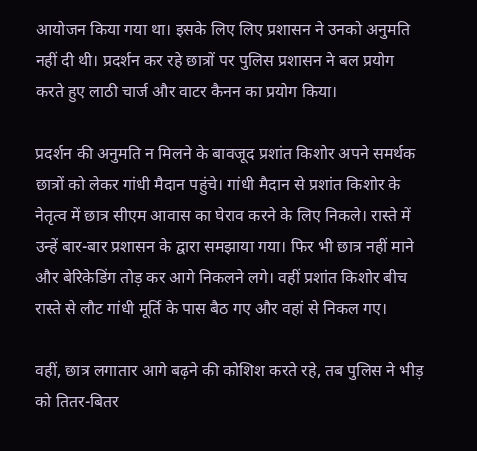आयोजन किया गया था। इसके लिए लिए प्रशासन ने उनको अनुमति नहीं दी थी। प्रदर्शन कर रहे छात्रों पर पुलिस प्रशासन ने बल प्रयोग करते हुए लाठी चार्ज और वाटर कैनन का प्रयोग किया।

प्रदर्शन की अनुमति न मिलने के बावजूद प्रशांत किशोर अपने समर्थक छात्रों को लेकर गांधी मैदान पहुंचे। गांधी मैदान से प्रशांत किशोर के नेतृत्व में छात्र सीएम आवास का घेराव करने के लिए निकले। रास्ते में उन्हें बार-बार प्रशासन के द्वारा समझाया गया। फिर भी छात्र नहीं माने और बेरिकेड‍िंग तोड़ कर आगे निकलने लगे। वहीं प्रशांत किशोर बीच रास्ते से लौट गांधी मूर्ति के पास बैठ गए और वहां से निकल गए।

वहीं, छात्र लगातार आगे बढ़ने की कोशिश करते रहे, तब पुलिस ने भीड़ को तितर-बितर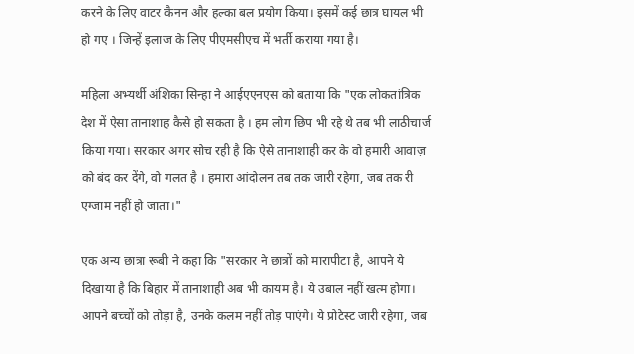करने के लिए वाटर कैनन और हल्का बल प्रयोग किया। इसमें कई छात्र घायल भी हो गए । जिन्हें इलाज के लिए पीएमसीएच में भर्ती कराया गया है।

महिला अभ्यर्थी अंशिका सिन्हा ने आईएएनएस को बताया कि "एक लोकतांत्रिक देश में ऐसा तानाशाह कैसे हो सकता है । हम लोग छिप भी रहे थे तब भी लाठीचार्ज किया गया। सरकार अगर सोच रही है कि ऐसे तानाशाही कर के वो हमारी आवाज़ को बंद कर देंगे, वो गलत है । हमारा आंदोलन तब तक जारी रहेगा, जब तक री एग्जाम नहीं हो जाता।"

एक अन्य छात्रा रूबी ने कहा कि "सरकार ने छात्रों को मारापीटा है, आपने ये दिखाया है कि ब‍िहार में तानाशाही अब भी कायम है। ये उबाल नहीं खत्म होगा। आपने बच्चों को तोड़ा है, उनके कलम नहीं तोड़ पाएंगे। ये प्रोटेस्ट जारी रहेगा, जब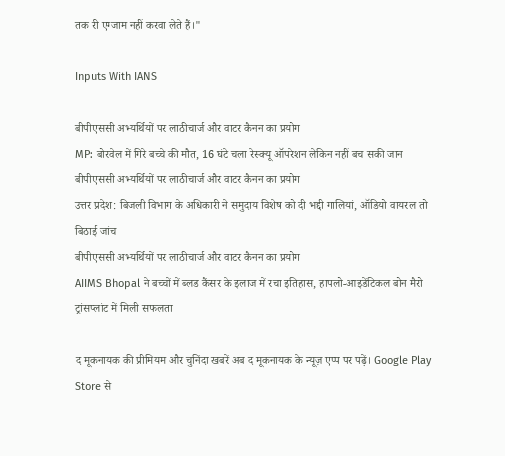तक री एग्जाम नहीं करवा लेते हैं।"

Inputs With IANS

बीपीएससी अभ्यर्थियों पर लाठीचार्ज और वाटर कैनन का प्रयोग
MP: बोरवेल में गिरे बच्चे की मौत, 16 घंटे चला रेस्क्यू ऑपरेशन लेकिन नहीं बच सकी जान
बीपीएससी अभ्यर्थियों पर लाठीचार्ज और वाटर कैनन का प्रयोग
उत्तर प्रदेश: बिजली विभाग के अधिकारी ने समुदाय विशेष को दी भद्दी गालियां, ऑडियो वायरल तो बिठाई जांच
बीपीएससी अभ्यर्थियों पर लाठीचार्ज और वाटर कैनन का प्रयोग
AIIMS Bhopal ने बच्चों में ब्लड कैंसर के इलाज में रचा इतिहास, हापलो-आइडेंटिकल बोन मैरो ट्रांसप्लांट में मिली सफलता

द मूकनायक की प्रीमियम और चुनिंदा खबरें अब द मूकनायक के न्यूज़ एप्प पर पढ़ें। Google Play Store से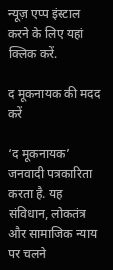न्यूज़ एप्प इंस्टाल करने के लिए यहां क्लिक करें.

द मूकनायक की मदद करें

‘द मूकनायक’ जनवादी पत्रकारिता करता है. यह संविधान, लोकतंत्र और सामाजिक न्याय पर चलने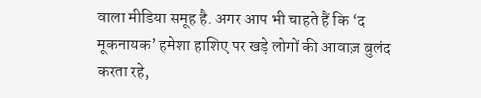वाला मीडिया समूह है. अगर आप भी चाहते हैं कि ‘द मूकनायक’ हमेशा हाशिए पर खड़े लोगों की आवाज़ बुलंद करता रहे,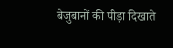बेजुबानों की पीड़ा दिखाते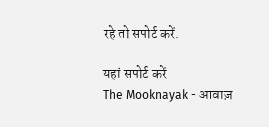रहे तो सपोर्ट करें.

यहां सपोर्ट करें
The Mooknayak - आवाज़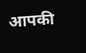आपकी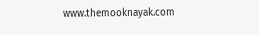www.themooknayak.com